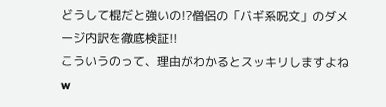どうして棍だと強いの!?僧侶の「バギ系呪文」のダメージ内訳を徹底検証!!
こういうのって、理由がわかるとスッキリしますよねw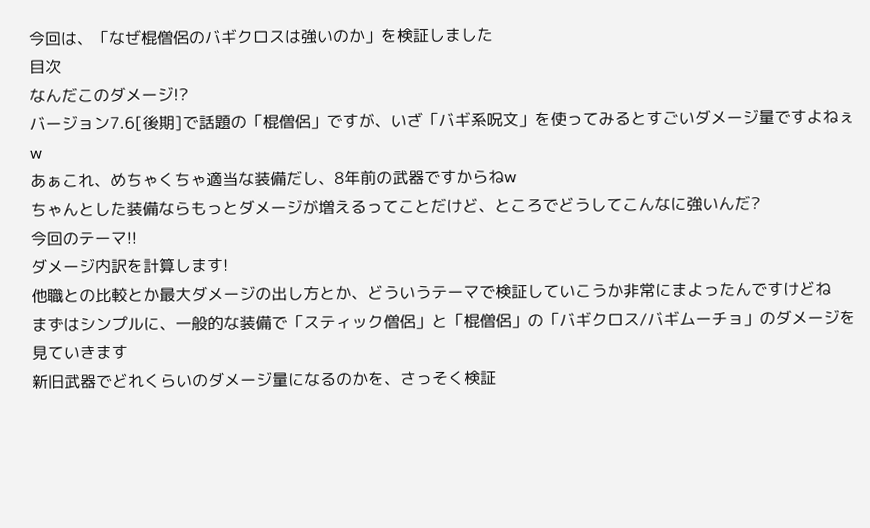今回は、「なぜ棍僧侶のバギクロスは強いのか」を検証しました
目次
なんだこのダメージ!?
バージョン7.6[後期]で話題の「棍僧侶」ですが、いざ「バギ系呪文」を使ってみるとすごいダメージ量ですよねぇw
あぁこれ、めちゃくちゃ適当な装備だし、8年前の武器ですからねw
ちゃんとした装備ならもっとダメージが増えるってことだけど、ところでどうしてこんなに強いんだ?
今回のテーマ!!
ダメージ内訳を計算します!
他職との比較とか最大ダメージの出し方とか、どういうテーマで検証していこうか非常にまよったんですけどね
まずはシンプルに、一般的な装備で「スティック僧侶」と「棍僧侶」の「バギクロス/バギムーチョ」のダメージを見ていきます
新旧武器でどれくらいのダメージ量になるのかを、さっそく検証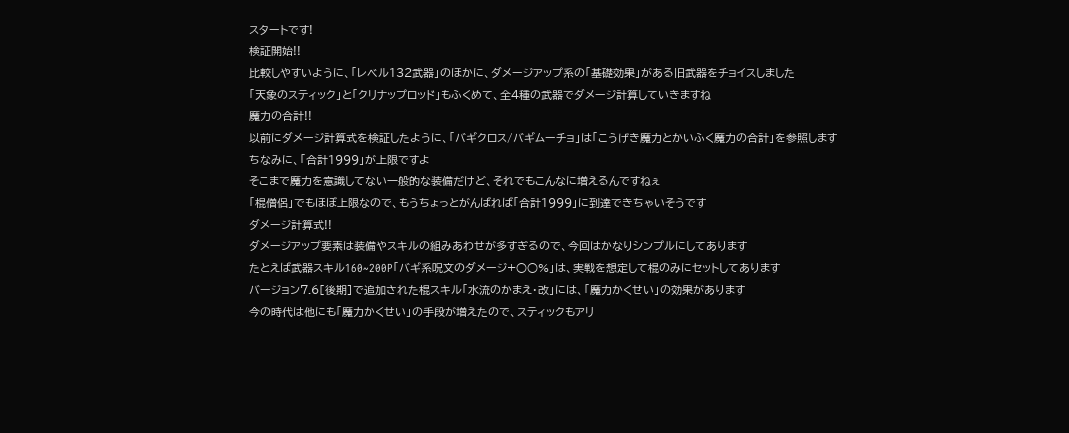スタートです!
検証開始!!
比較しやすいように、「レベル132武器」のほかに、ダメージアップ系の「基礎効果」がある旧武器をチョイスしました
「天象のスティック」と「クリナップロッド」もふくめて、全4種の武器でダメージ計算していきますね
魔力の合計!!
以前にダメージ計算式を検証したように、「バギクロス/バギムーチョ」は「こうげき魔力とかいふく魔力の合計」を参照します
ちなみに、「合計1999」が上限ですよ
そこまで魔力を意識してない一般的な装備だけど、それでもこんなに増えるんですねぇ
「棍僧侶」でもほぼ上限なので、もうちょっとがんばれば「合計1999」に到達できちゃいそうです
ダメージ計算式!!
ダメージアップ要素は装備やスキルの組みあわせが多すぎるので、今回はかなりシンプルにしてあります
たとえば武器スキル160~200P「バギ系呪文のダメージ+○○%」は、実戦を想定して棍のみにセットしてあります
バージョン7.6[後期]で追加された棍スキル「水流のかまえ・改」には、「魔力かくせい」の効果があります
今の時代は他にも「魔力かくせい」の手段が増えたので、スティックもアリ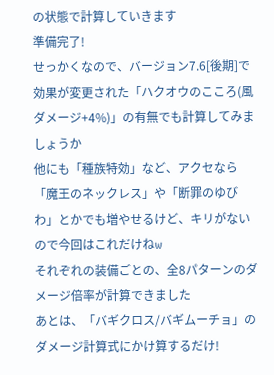の状態で計算していきます
準備完了!
せっかくなので、バージョン7.6[後期]で効果が変更された「ハクオウのこころ(風ダメージ+4%)」の有無でも計算してみましょうか
他にも「種族特効」など、アクセなら「魔王のネックレス」や「断罪のゆびわ」とかでも増やせるけど、キリがないので今回はこれだけねw
それぞれの装備ごとの、全8パターンのダメージ倍率が計算できました
あとは、「バギクロス/バギムーチョ」のダメージ計算式にかけ算するだけ!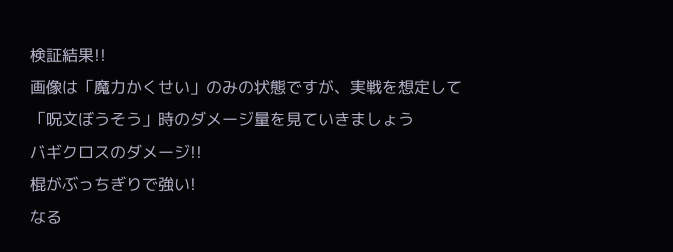検証結果!!
画像は「魔力かくせい」のみの状態ですが、実戦を想定して「呪文ぼうそう」時のダメージ量を見ていきましょう
バギクロスのダメージ!!
棍がぶっちぎりで強い!
なる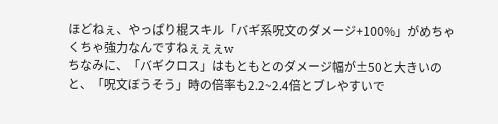ほどねぇ、やっぱり棍スキル「バギ系呪文のダメージ+100%」がめちゃくちゃ強力なんですねぇぇぇw
ちなみに、「バギクロス」はもともとのダメージ幅が±50と大きいのと、「呪文ぼうそう」時の倍率も2.2~2.4倍とブレやすいで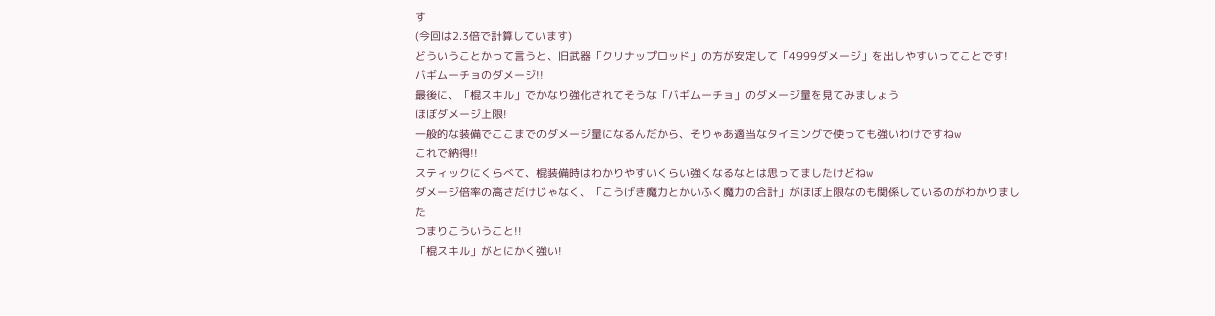す
(今回は2.3倍で計算しています)
どういうことかって言うと、旧武器「クリナップロッド」の方が安定して「4999ダメージ」を出しやすいってことです!
バギムーチョのダメージ!!
最後に、「棍スキル」でかなり強化されてそうな「バギムーチョ」のダメージ量を見てみましょう
ほぼダメージ上限!
一般的な装備でここまでのダメージ量になるんだから、そりゃあ適当なタイミングで使っても強いわけですねw
これで納得!!
スティックにくらべて、棍装備時はわかりやすいくらい強くなるなとは思ってましたけどねw
ダメージ倍率の高さだけじゃなく、「こうげき魔力とかいふく魔力の合計」がほぼ上限なのも関係しているのがわかりました
つまりこういうこと!!
「棍スキル」がとにかく強い!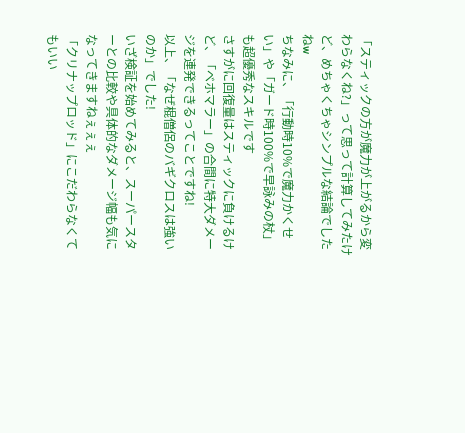「スティックの方が魔力が上がるから変わらなくね?」って思って計算してみたけど、めちゃくちゃシンプルな結論でしたねw
ちなみに、「行動時10%で魔力かくせい」や「ガード時100%で早詠みの杖」も超優秀なスキルです
さすがに回復量はスティックに負けるけど、「ベホマラー」の合間に特大ダメージを連発できるってことですね!
以上、「なぜ棍僧侶のバギクロスは強いのか」でした!
いざ検証を始めてみると、スーパースターとの比較や具体的なダメージ幅も気になってきますねぇぇぇ
「クリナップロッド」にこだわらなくてもいい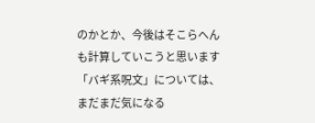のかとか、今後はそこらへんも計算していこうと思います
「バギ系呪文」については、まだまだ気になる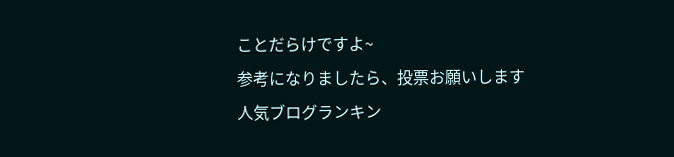ことだらけですよ~
参考になりましたら、投票お願いします
人気ブログランキン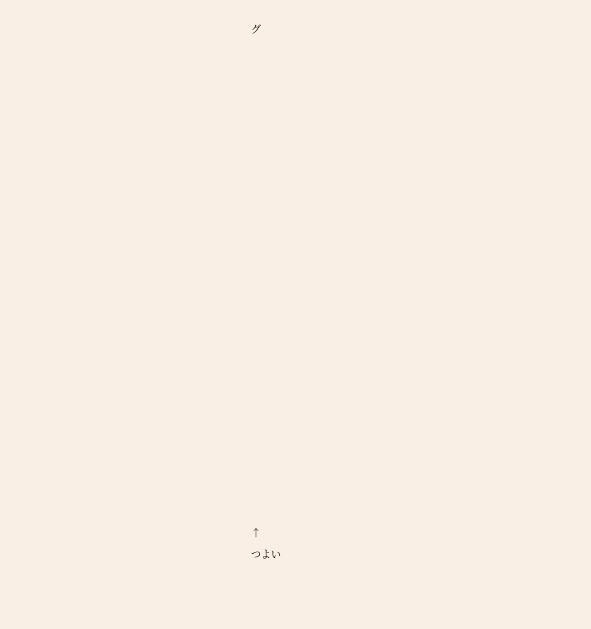グ























↑
つよい